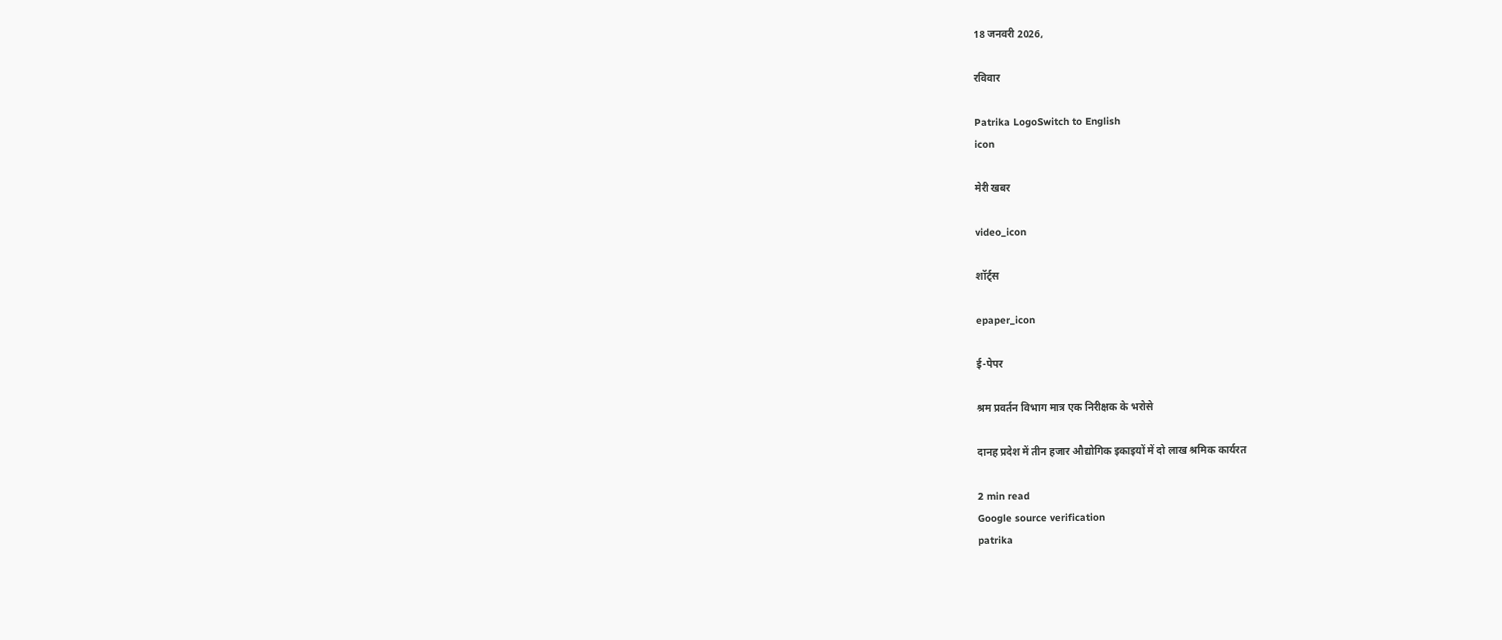18 जनवरी 2026,

रविवार

Patrika LogoSwitch to English
icon

मेरी खबर

video_icon

शॉर्ट्स

epaper_icon

ई-पेपर

श्रम प्रवर्तन विभाग मात्र एक निरीक्षक के भरोसे

दानह प्रदेश में तीन हजार औद्योगिक इकाइयों में दो लाख श्रमिक कार्यरत

2 min read
Google source verification
patrika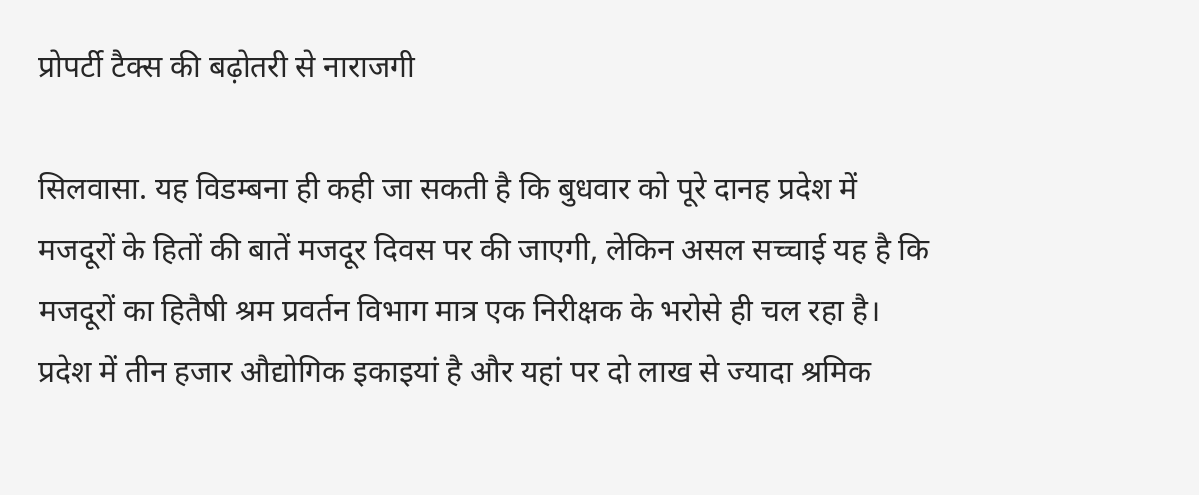प्रोपर्टी टैक्स की बढ़ोतरी से नाराजगी

सिलवासा. यह विडम्बना ही कही जा सकती है कि बुधवार को पूरे दानह प्रदेश में मजदूरों के हितों की बातें मजदूर दिवस पर की जाएगी, लेकिन असल सच्चाई यह है कि मजदूरों का हितैषी श्रम प्रवर्तन विभाग मात्र एक निरीक्षक के भरोसे ही चल रहा है। प्रदेश में तीन हजार औद्योगिक इकाइयां है और यहां पर दो लाख से ज्यादा श्रमिक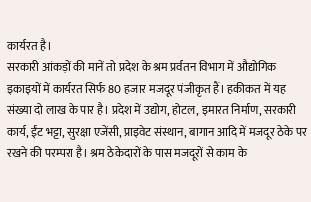कार्यरत है।
सरकारी आंकड़ों की मानें तो प्रदेश के श्रम प्रर्वतन विभाग में औद्योगिक इकाइयों में कार्यरत सिर्फ 80 हजार मजदूर पंजीकृत हैं। हकीकत में यह संख्या दो लाख के पार है। प्रदेश में उद्योग, होटल, इमारत निर्माण, सरकारी कार्य, ईंट भट्टा, सुरक्षा एजेंसी, प्राइवेट संस्थान, बागान आदि में मजदूर ठेके पर रखने की परम्परा है। श्रम ठेकेदारों के पास मजदूरों से काम के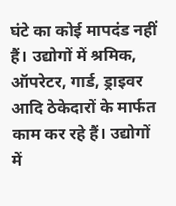घंटे का कोई मापदंड नहीं हैं। उद्योगों में श्रमिक, ऑपरेटर, गार्ड, ड्राइवर आदि ठेकेदारों के मार्फत काम कर रहे हैं। उद्योगों में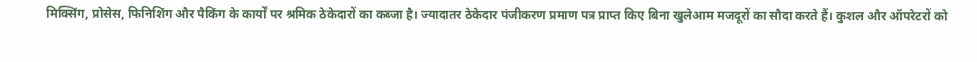मिक्सिंग, प्रोसेस, फिनिशिंग और पैकिंग के कार्यों पर श्रमिक ठेकेदारों का कब्जा है। ज्यादातर ठेकेदार पंजीकरण प्रमाण पत्र प्राप्त किए बिना खुलेआम मजदूरों का सौदा करते हैं। कुशल और ऑपरेटरों को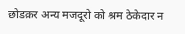छोडक़र अन्य मजदूरो को श्रम ठेकेदार न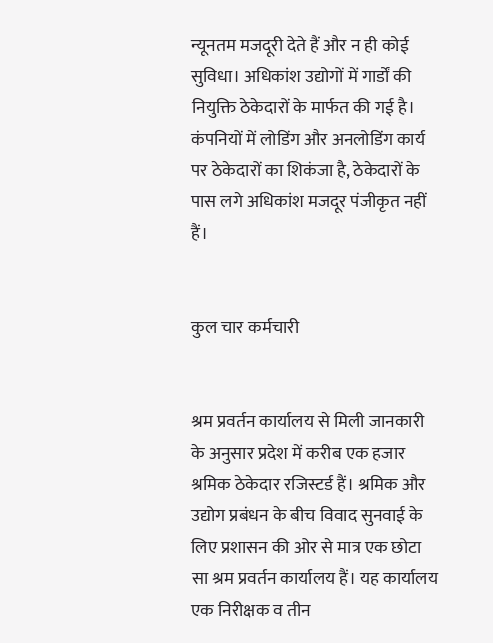न्यूनतम मजदूरी देते हैं और न ही कोई सुविधा। अधिकांश उद्योगों में गार्डों की नियुक्ति ठेकेदारों के मार्फत की गई है। कंपनियों में लोडिंग और अनलोडिंग कार्य पर ठेकेदारों का शिकंजा है, ठेकेदारों के पास लगे अधिकांश मजदूर पंजीकृत नहीं हैं।


कुल चार कर्मचारी


श्रम प्रवर्तन कार्यालय से मिली जानकारी के अनुसार प्रदेश में करीब एक हजार श्रमिक ठेकेदार रजिस्टर्ड हैं। श्रमिक और उद्योग प्रबंधन के बीच विवाद सुनवाई के लिए प्रशासन की ओर से मात्र एक छोटा सा श्रम प्रवर्तन कार्यालय हैं। यह कार्यालय एक निरीक्षक व तीन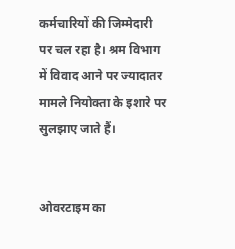कर्मचारियों की जिम्मेदारी पर चल रहा है। श्रम विभाग में विवाद आने पर ज्यादातर मामले नियोक्ता के इशारे पर सुलझाए जाते हैं।


ओवरटाइम का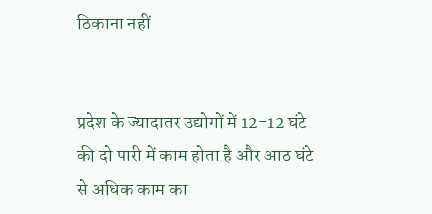ठिकाना नहीं


प्रदेश के ज्यादातर उद्योगों में 12-12 घंटे की दो पारी में काम होता है और आठ घंटे से अधिक काम का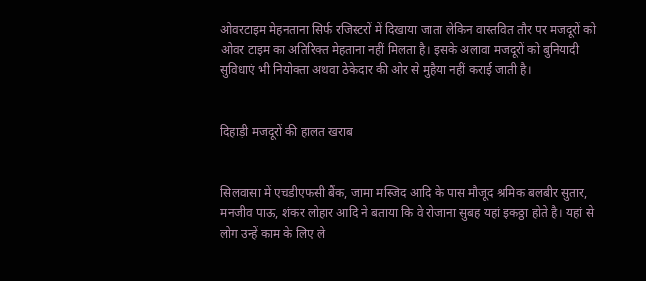ओवरटाइम मेहनताना सिर्फ रजिस्टरों में दिखाया जाता लेकिन वास्तवित तौर पर मजदूरों को ओवर टाइम का अतिरिक्त मेहताना नहीं मिलता है। इसके अलावा मजदूरों को बुनियादी सुविधाएं भी नियोक्ता अथवा ठेकेदार की ओर से मुहैया नहीं कराई जाती है।


दिहाड़ी मजदूरों की हालत खराब


सिलवासा में एचडीएफसी बैंक, जामा मस्जिद आदि के पास मौजूद श्रमिक बलबीर सुतार, मनजीव पाऊ, शंकर लोहार आदि ने बताया कि वे रोजाना सुबह यहां इकठ्ठा होते है। यहां से लोग उन्हें काम के लिए ले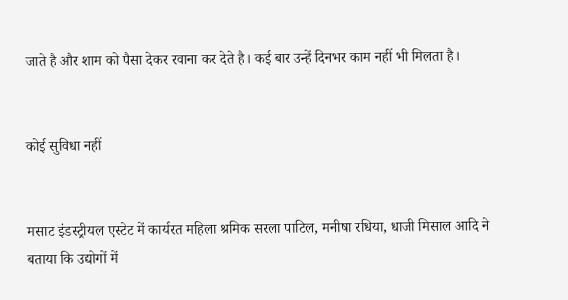जाते है और शाम को पैसा देकर रवाना कर देते है। कई बार उन्हें दिनभर काम नहीं भी मिलता है।


कोई सुविधा नहीं


मसाट इंडस्ट्रीयल एस्टेट में कार्यरत महिला श्रमिक सरला पाटिल, मनीषा रधिया, धाजी मिसाल आदि ने बताया कि उद्योगों में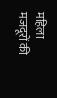महिला मजदूरों की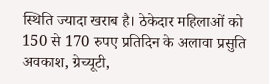स्थिति ज्यादा खराब है। ठेकेदार महिलाओं को 150 से 170 रुपए प्रतिदिन के अलावा प्रसुति अवकाश, ग्रेच्यूटी,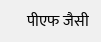पीएफ जैसी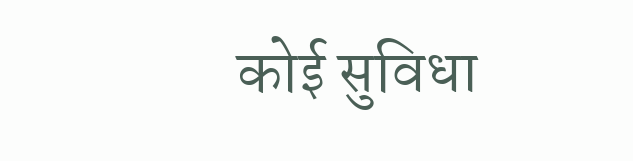कोई सुविधा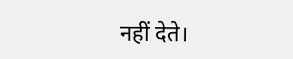नहीं देते।